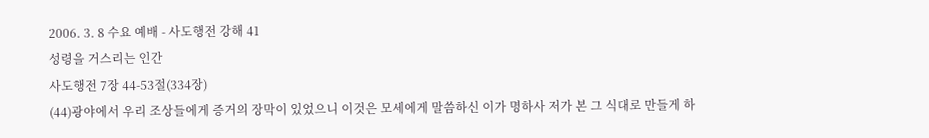2006. 3. 8 수요 예배 - 사도행전 강해 41
성령을 거스리는 인간
사도행전 7장 44-53절(334장)
(44)광야에서 우리 조상들에게 증거의 장막이 있었으니 이것은 모세에게 말씀하신 이가 명하사 저가 본 그 식대로 만들게 하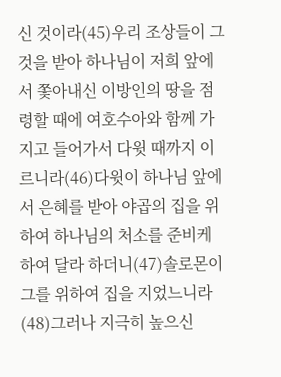신 것이라(45)우리 조상들이 그것을 받아 하나님이 저희 앞에서 쫓아내신 이방인의 땅을 점령할 때에 여호수아와 함께 가지고 들어가서 다윗 때까지 이르니라(46)다윗이 하나님 앞에서 은혜를 받아 야곱의 집을 위하여 하나님의 처소를 준비케 하여 달라 하더니(47)솔로몬이 그를 위하여 집을 지었느니라(48)그러나 지극히 높으신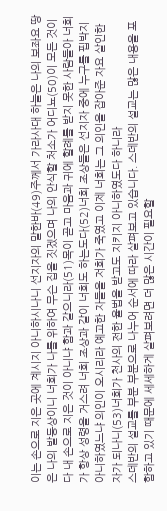이는 손으로 지은 곳에 계시지 아니하시나니 선지자의 말한바(49)주께서 가라사대 하늘은 나의 보좌요 땅은 나의 발등상이니 너희가 나를 위하여 무슨 집을 짓겠으며 나의 안식할 처소가 어디뇨(50)이 모든 것이 다 내 손으로 지은 것이 아니냐 함과 같으니라(51)목이 곧고 마음과 귀에 할례를 받지 못한 사람들아 너희가 항상 성령을 거스려 너희 조상과 같이 너희도 하는도다(52)너희 조상들은 선지자 중에 누구를 핍박지 아니하였느냐 의인이 오시리라 예고한 자들을 저희가 죽였고 이제 너희는 그 의인을 잡아준 자요 살인한 자가 되나니(53)너희가 천사의 전한 율법을 받고도 지키지 아니하였도다 하니라
스데반의 설교를 부분 부분으로 나누어 순서에 따라 살펴보고 있습니다. 스데반의 설교는 많은 내용을 포함하고 있기 때문에 세세하게 살펴보려면 더 많은 시간이 필요할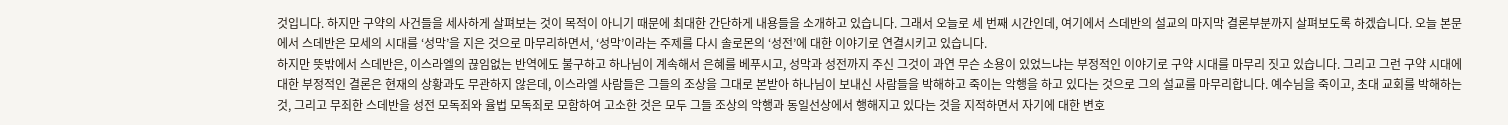것입니다. 하지만 구약의 사건들을 세사하게 살펴보는 것이 목적이 아니기 때문에 최대한 간단하게 내용들을 소개하고 있습니다. 그래서 오늘로 세 번째 시간인데, 여기에서 스데반의 설교의 마지막 결론부분까지 살펴보도록 하겠습니다. 오늘 본문에서 스데반은 모세의 시대를 ‘성막’을 지은 것으로 마무리하면서, ‘성막’이라는 주제를 다시 솔로몬의 ‘성전’에 대한 이야기로 연결시키고 있습니다.
하지만 뜻밖에서 스데반은, 이스라엘의 끊임없는 반역에도 불구하고 하나님이 계속해서 은혜를 베푸시고, 성막과 성전까지 주신 그것이 과연 무슨 소용이 있었느냐는 부정적인 이야기로 구약 시대를 마무리 짓고 있습니다. 그리고 그런 구약 시대에 대한 부정적인 결론은 현재의 상황과도 무관하지 않은데, 이스라엘 사람들은 그들의 조상을 그대로 본받아 하나님이 보내신 사람들을 박해하고 죽이는 악행을 하고 있다는 것으로 그의 설교를 마무리합니다. 예수님을 죽이고, 초대 교회를 박해하는 것, 그리고 무죄한 스데반을 성전 모독죄와 율법 모독죄로 모함하여 고소한 것은 모두 그들 조상의 악행과 동일선상에서 행해지고 있다는 것을 지적하면서 자기에 대한 변호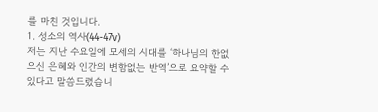를 마친 것입니다.
1. 성소의 역사(44-47v)
저는 지난 수요일에 모세의 시대를 ‘하나님의 한없으신 은혜와 인간의 변함없는 반역’으로 요약할 수 있다고 말씀드렸습니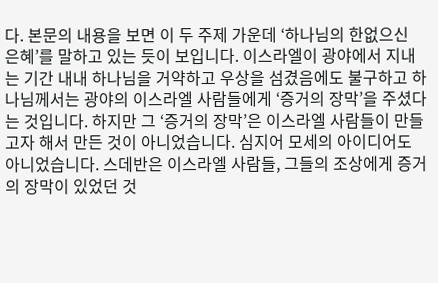다. 본문의 내용을 보면 이 두 주제 가운데 ‘하나님의 한없으신 은혜’를 말하고 있는 듯이 보입니다. 이스라엘이 광야에서 지내는 기간 내내 하나님을 거약하고 우상을 섬겼음에도 불구하고 하나님께서는 광야의 이스라엘 사람들에게 ‘증거의 장막’을 주셨다는 것입니다. 하지만 그 ‘증거의 장막’은 이스라엘 사람들이 만들고자 해서 만든 것이 아니었습니다. 심지어 모세의 아이디어도 아니었습니다. 스데반은 이스라엘 사람들, 그들의 조상에게 증거의 장막이 있었던 것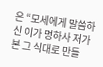은 “모세에게 말씀하신 이가 명하사 저가 본 그 식대로 만들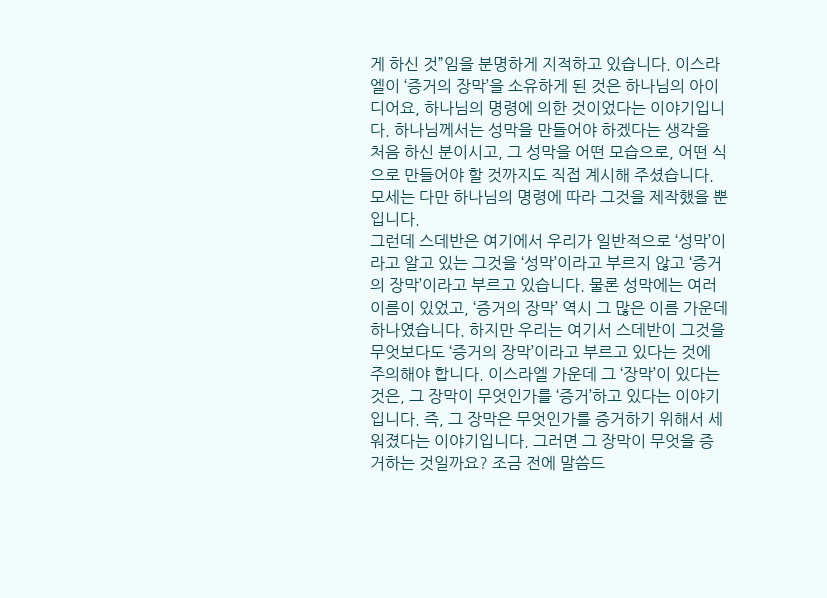게 하신 것”임을 분명하게 지적하고 있습니다. 이스라엘이 ‘증거의 장막’을 소유하게 된 것은 하나님의 아이디어요, 하나님의 명령에 의한 것이었다는 이야기입니다. 하나님께서는 성막을 만들어야 하겠다는 생각을 처음 하신 분이시고, 그 성막을 어떤 모습으로, 어떤 식으로 만들어야 할 것까지도 직접 계시해 주셨습니다. 모세는 다만 하나님의 명령에 따라 그것을 제작했을 뿐입니다.
그런데 스데반은 여기에서 우리가 일반적으로 ‘성막’이라고 알고 있는 그것을 ‘성막’이라고 부르지 않고 ‘증거의 장막’이라고 부르고 있습니다. 물론 성막에는 여러 이름이 있었고, ‘증거의 장막’ 역시 그 많은 이름 가운데 하나였습니다. 하지만 우리는 여기서 스데반이 그것을 무엇보다도 ‘증거의 장막’이라고 부르고 있다는 것에 주의해야 합니다. 이스라엘 가운데 그 ‘장막’이 있다는 것은, 그 장막이 무엇인가를 ‘증거’하고 있다는 이야기입니다. 즉, 그 장막은 무엇인가를 증거하기 위해서 세워졌다는 이야기입니다. 그러면 그 장막이 무엇을 증거하는 것일까요? 조금 전에 말씀드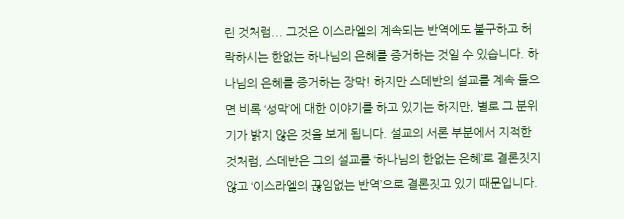린 것처럼... 그것은 이스라엘의 계속되는 반역에도 불구하고 허락하시는 한없는 하나님의 은혜를 증거하는 것일 수 있습니다. 하나님의 은혜를 증거하는 장막! 하지만 스데반의 설교를 계속 들으면 비록 ‘성막’에 대한 이야기를 하고 있기는 하지만, 별로 그 분위기가 밝지 않은 것을 보게 됩니다. 설교의 서론 부분에서 지적한 것처럼, 스데반은 그의 설교를 ‘하나님의 한없는 은혜’로 결론짓지 않고 ‘이스라엘의 끊임없는 반역’으로 결론짓고 있기 때문입니다.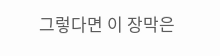그렇다면 이 장막은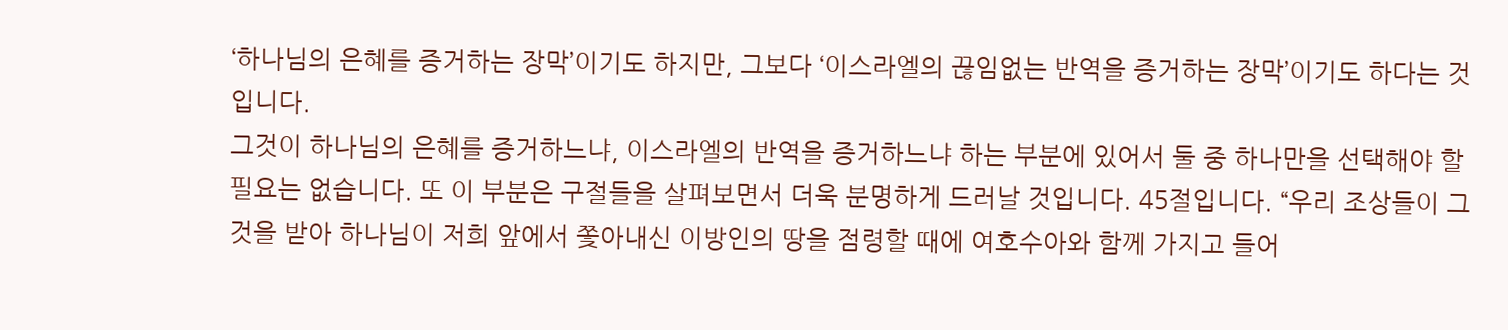‘하나님의 은혜를 증거하는 장막’이기도 하지만, 그보다 ‘이스라엘의 끊임없는 반역을 증거하는 장막’이기도 하다는 것입니다.
그것이 하나님의 은혜를 증거하느냐, 이스라엘의 반역을 증거하느냐 하는 부분에 있어서 둘 중 하나만을 선택해야 할 필요는 없습니다. 또 이 부분은 구절들을 살펴보면서 더욱 분명하게 드러날 것입니다. 45절입니다. “우리 조상들이 그것을 받아 하나님이 저희 앞에서 쫓아내신 이방인의 땅을 점령할 때에 여호수아와 함께 가지고 들어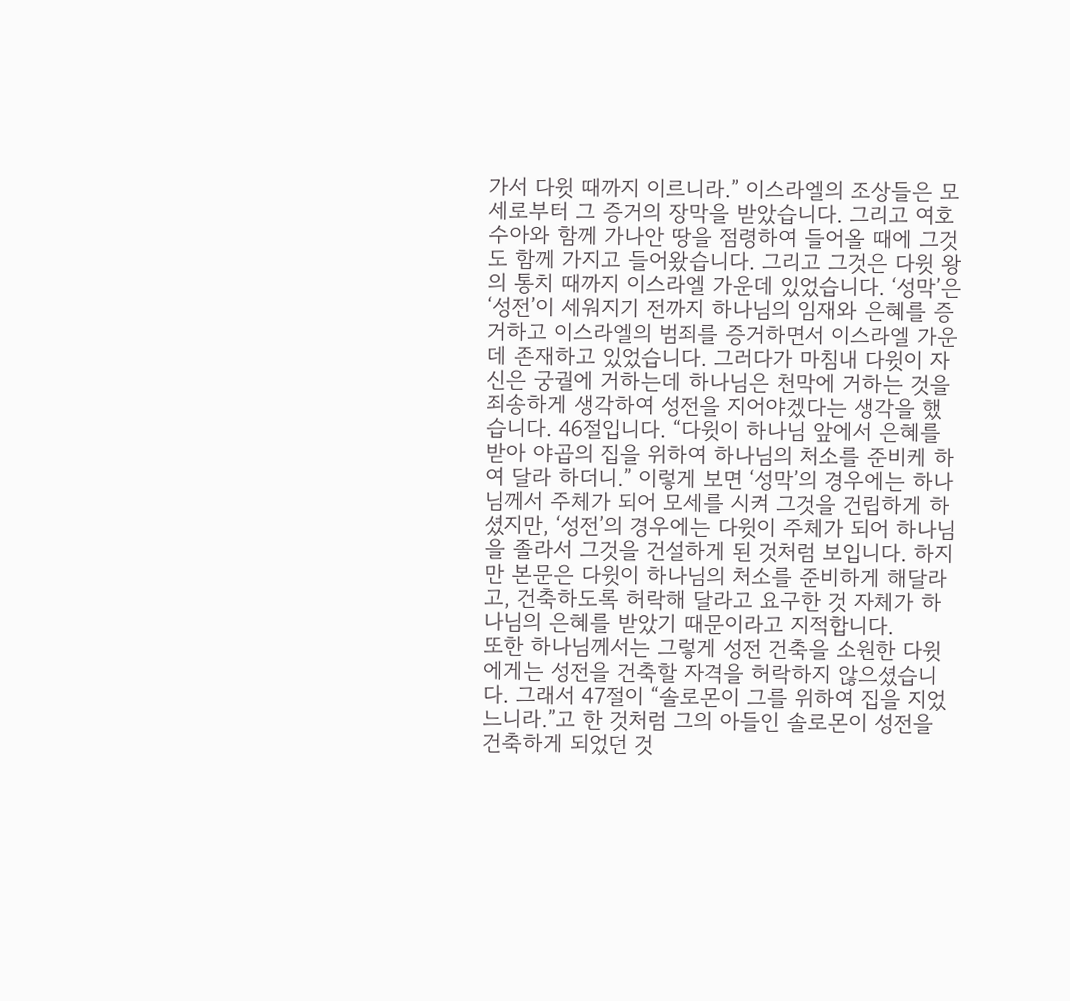가서 다윗 때까지 이르니라.” 이스라엘의 조상들은 모세로부터 그 증거의 장막을 받았습니다. 그리고 여호수아와 함께 가나안 땅을 점령하여 들어올 때에 그것도 함께 가지고 들어왔습니다. 그리고 그것은 다윗 왕의 통치 때까지 이스라엘 가운데 있었습니다. ‘성막’은 ‘성전’이 세워지기 전까지 하나님의 임재와 은혜를 증거하고 이스라엘의 범죄를 증거하면서 이스라엘 가운데 존재하고 있었습니다. 그러다가 마침내 다윗이 자신은 궁궐에 거하는데 하나님은 천막에 거하는 것을 죄송하게 생각하여 성전을 지어야겠다는 생각을 했습니다. 46절입니다. “다윗이 하나님 앞에서 은혜를 받아 야곱의 집을 위하여 하나님의 처소를 준비케 하여 달라 하더니.” 이렇게 보면 ‘성막’의 경우에는 하나님께서 주체가 되어 모세를 시켜 그것을 건립하게 하셨지만, ‘성전’의 경우에는 다윗이 주체가 되어 하나님을 졸라서 그것을 건설하게 된 것처럼 보입니다. 하지만 본문은 다윗이 하나님의 처소를 준비하게 해달라고, 건축하도록 허락해 달라고 요구한 것 자체가 하나님의 은혜를 받았기 때문이라고 지적합니다.
또한 하나님께서는 그렇게 성전 건축을 소원한 다윗에게는 성전을 건축할 자격을 허락하지 않으셨습니다. 그래서 47절이 “솔로몬이 그를 위하여 집을 지었느니라.”고 한 것처럼 그의 아들인 솔로몬이 성전을 건축하게 되었던 것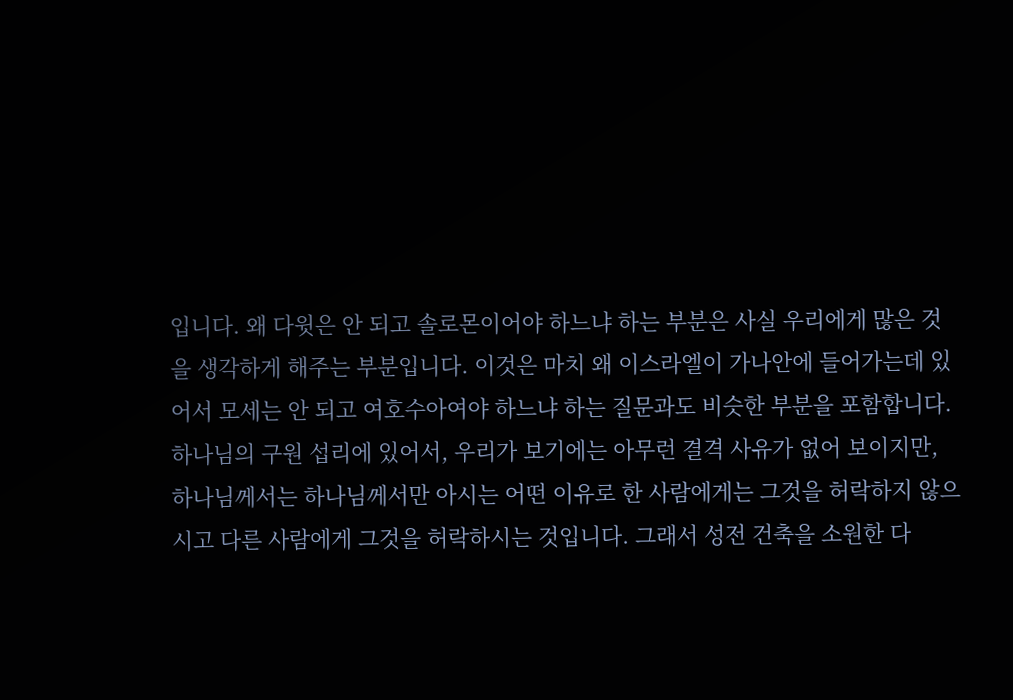입니다. 왜 다윗은 안 되고 솔로몬이어야 하느냐 하는 부분은 사실 우리에게 많은 것을 생각하게 해주는 부분입니다. 이것은 마치 왜 이스라엘이 가나안에 들어가는데 있어서 모세는 안 되고 여호수아여야 하느냐 하는 질문과도 비슷한 부분을 포함합니다. 하나님의 구원 섭리에 있어서, 우리가 보기에는 아무런 결격 사유가 없어 보이지만, 하나님께서는 하나님께서만 아시는 어떤 이유로 한 사람에게는 그것을 허락하지 않으시고 다른 사람에게 그것을 허락하시는 것입니다. 그래서 성전 건축을 소원한 다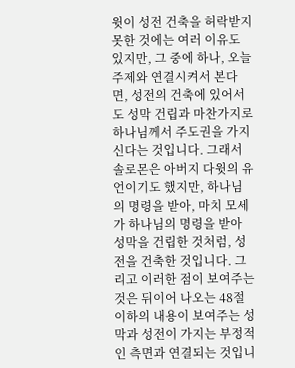윗이 성전 건축을 허락받지 못한 것에는 여러 이유도 있지만, 그 중에 하나, 오늘 주제와 연결시켜서 본다면, 성전의 건축에 있어서도 성막 건립과 마찬가지로 하나님께서 주도권을 가지신다는 것입니다. 그래서 솔로몬은 아버지 다윗의 유언이기도 했지만, 하나님의 명령을 받아, 마치 모세가 하나님의 명령을 받아 성막을 건립한 것처럼, 성전을 건축한 것입니다. 그리고 이러한 점이 보여주는 것은 뒤이어 나오는 48절 이하의 내용이 보여주는 성막과 성전이 가지는 부정적인 측면과 연결되는 것입니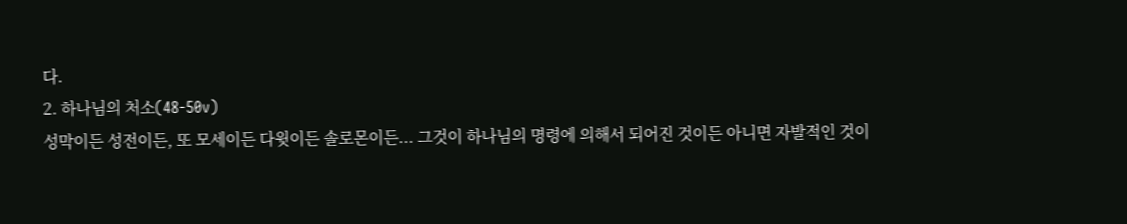다.
2. 하나님의 처소(48-50v)
성막이든 성전이든, 또 모세이든 다윗이든 솔로몬이든... 그것이 하나님의 명령에 의해서 되어진 것이든 아니면 자발적인 것이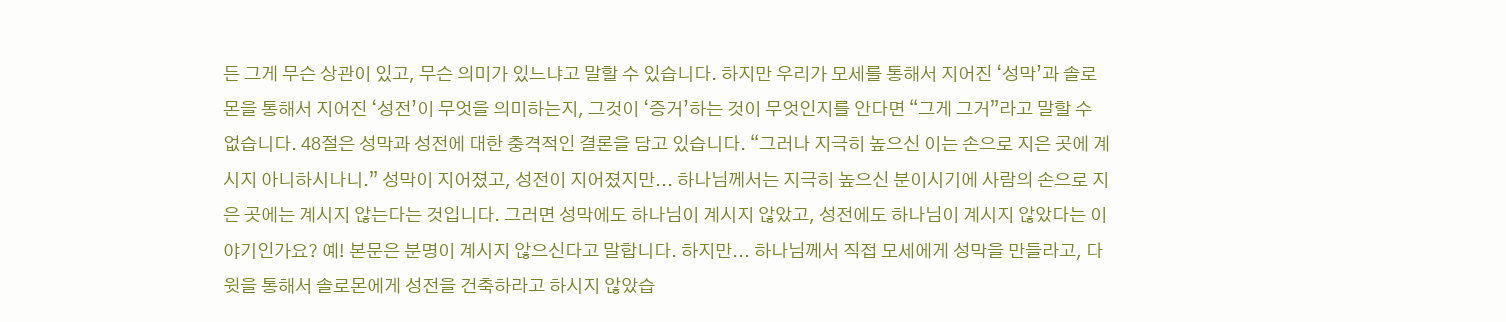든 그게 무슨 상관이 있고, 무슨 의미가 있느냐고 말할 수 있습니다. 하지만 우리가 모세를 통해서 지어진 ‘성막’과 솔로몬을 통해서 지어진 ‘성전’이 무엇을 의미하는지, 그것이 ‘증거’하는 것이 무엇인지를 안다면 “그게 그거”라고 말할 수 없습니다. 48절은 성막과 성전에 대한 충격적인 결론을 담고 있습니다. “그러나 지극히 높으신 이는 손으로 지은 곳에 계시지 아니하시나니.” 성막이 지어졌고, 성전이 지어졌지만... 하나님께서는 지극히 높으신 분이시기에 사람의 손으로 지은 곳에는 계시지 않는다는 것입니다. 그러면 성막에도 하나님이 계시지 않았고, 성전에도 하나님이 계시지 않았다는 이야기인가요? 예! 본문은 분명이 계시지 않으신다고 말합니다. 하지만... 하나님께서 직접 모세에게 성막을 만들라고, 다윗을 통해서 솔로몬에게 성전을 건축하라고 하시지 않았습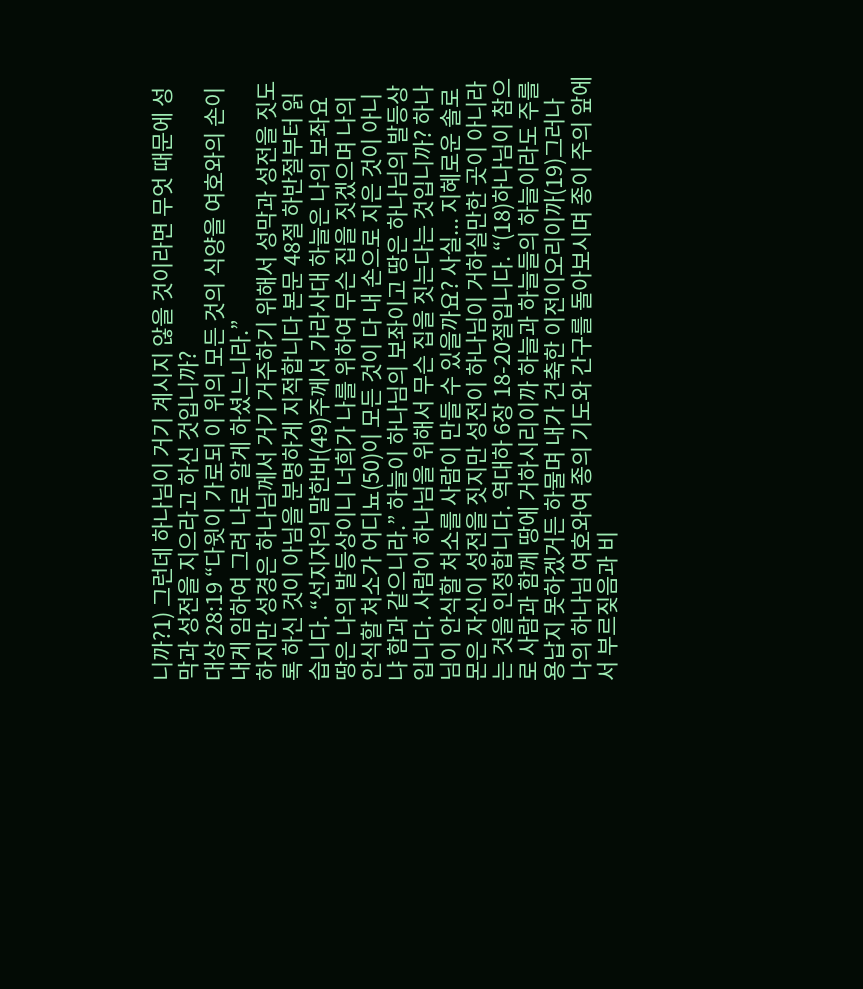니까?1) 그런데 하나님이 거기 계시지 않을 것이라면 무엇 때문에 성막과 성전을 지으라고 하신 것입니까?
대상 28:19 “다윗이 가로되 이 위의 모든 것의 식양을 여호와의 손이 내게 임하여 그려 나로 알게 하셨느니라.”
하지만 성경은 하나님께서 거기 거주하기 위해서 성막과 성전을 짓도록 하신 것이 아님을 분명하게 지적합니다 본문 48절 하반절부터 읽습니다. “선지자의 말한바(49)주께서 가라사대 하늘은 나의 보좌요 땅은 나의 발등상이니 너희가 나를 위하여 무슨 집을 짓겠으며 나의 안식할 처소가 어디뇨(50)이 모든 것이 다 내 손으로 지은 것이 아니냐 함과 같으니라.” 하늘이 하나님의 보좌이고 땅은 하나님의 발등상입니다. 사람이 하나님을 위해서 무슨 집을 짓는다는 것입니까? 하나님이 안식할 처소를 사람이 만들 수 있을까요? 사실... 지혜로운 솔로몬은 자신이 성전을 짓지만 성전이 하나님이 거하실만한 곳이 아니라는 것을 인정합니다. 역대하 6장 18-20절입니다. “(18)하나님이 참으로 사람과 함께 땅에 거하시리이까 하늘과 하늘들의 하늘이라도 주를 용납지 못하겠거든 하물며 내가 건축한 이전이오리이까(19)그러나 나의 하나님 여호와여 종의 기도와 간구를 돌아보시며 종이 주의 앞에서 부르짖음과 비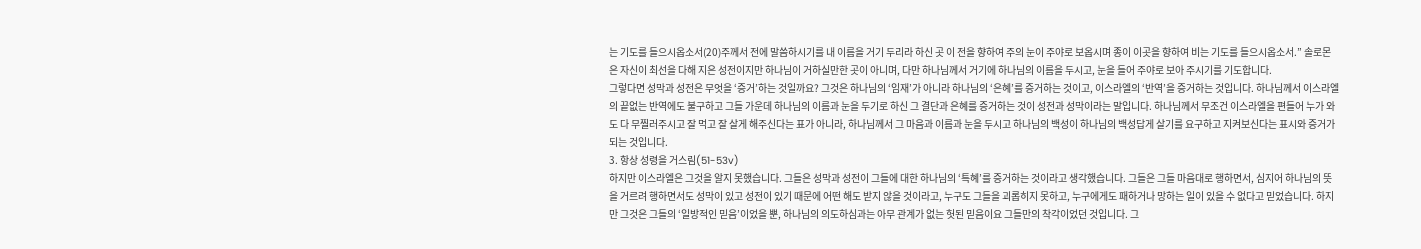는 기도를 들으시옵소서(20)주께서 전에 말씀하시기를 내 이름을 거기 두리라 하신 곳 이 전을 향하여 주의 눈이 주야로 보옵시며 종이 이곳을 향하여 비는 기도를 들으시옵소서.” 솔로몬은 자신이 최선을 다해 지은 성전이지만 하나님이 거하실만한 곳이 아니며, 다만 하나님께서 거기에 하나님의 이름을 두시고, 눈을 들어 주야로 보아 주시기를 기도합니다.
그렇다면 성막과 성전은 무엇을 ‘증거’하는 것일까요? 그것은 하나님의 ‘임재’가 아니라 하나님의 ‘은혜’를 증거하는 것이고, 이스라엘의 ‘반역’을 증거하는 것입니다. 하나님께서 이스라엘의 끝없는 반역에도 불구하고 그들 가운데 하나님의 이름과 눈을 두기로 하신 그 결단과 은혜를 증거하는 것이 성전과 성막이라는 말입니다. 하나님께서 무조건 이스라엘을 편들어 누가 와도 다 무찔러주시고 잘 먹고 잘 살게 해주신다는 표가 아니라, 하나님께서 그 마음과 이름과 눈을 두시고 하나님의 백성이 하나님의 백성답게 살기를 요구하고 지켜보신다는 표시와 증거가 되는 것입니다.
3. 항상 성령을 거스림(51-53v)
하지만 이스라엘은 그것을 알지 못했습니다. 그들은 성막과 성전이 그들에 대한 하나님의 ‘특혜’를 증거하는 것이라고 생각했습니다. 그들은 그들 마음대로 행하면서, 심지어 하나님의 뜻을 거르려 행하면서도 성막이 있고 성전이 있기 때문에 어떤 해도 받지 않을 것이라고, 누구도 그들을 괴롭히지 못하고, 누구에게도 패하거나 망하는 일이 있을 수 없다고 믿었습니다. 하지만 그것은 그들의 ‘일방적인 믿음’이었을 뿐, 하나님의 의도하심과는 아무 관계가 없는 헛된 믿음이요 그들만의 착각이었던 것입니다. 그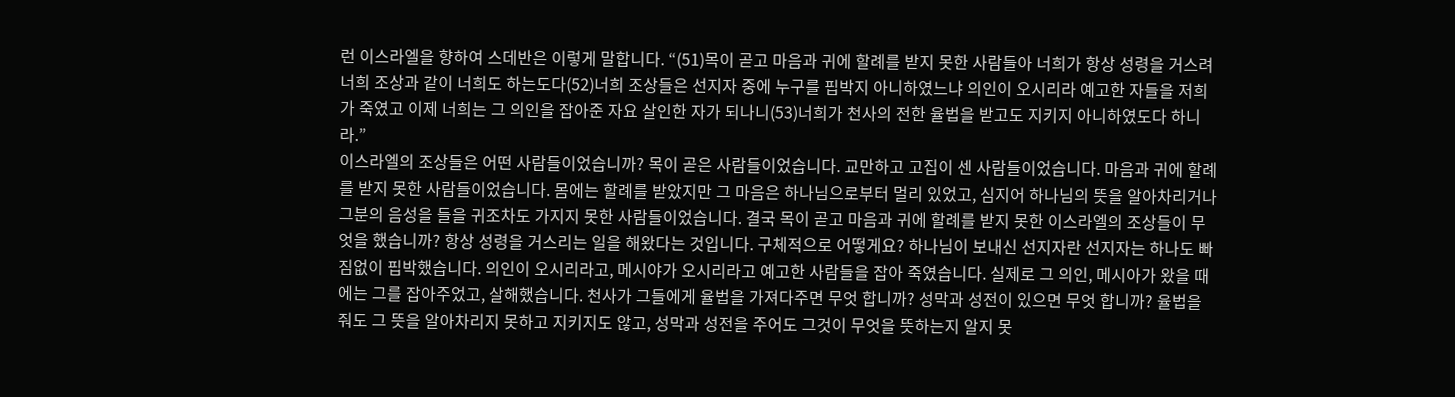런 이스라엘을 향하여 스데반은 이렇게 말합니다. “(51)목이 곧고 마음과 귀에 할례를 받지 못한 사람들아 너희가 항상 성령을 거스려 너희 조상과 같이 너희도 하는도다(52)너희 조상들은 선지자 중에 누구를 핍박지 아니하였느냐 의인이 오시리라 예고한 자들을 저희가 죽였고 이제 너희는 그 의인을 잡아준 자요 살인한 자가 되나니(53)너희가 천사의 전한 율법을 받고도 지키지 아니하였도다 하니라.”
이스라엘의 조상들은 어떤 사람들이었습니까? 목이 곧은 사람들이었습니다. 교만하고 고집이 센 사람들이었습니다. 마음과 귀에 할례를 받지 못한 사람들이었습니다. 몸에는 할례를 받았지만 그 마음은 하나님으로부터 멀리 있었고, 심지어 하나님의 뜻을 알아차리거나 그분의 음성을 들을 귀조차도 가지지 못한 사람들이었습니다. 결국 목이 곧고 마음과 귀에 할례를 받지 못한 이스라엘의 조상들이 무엇을 했습니까? 항상 성령을 거스리는 일을 해왔다는 것입니다. 구체적으로 어떻게요? 하나님이 보내신 선지자란 선지자는 하나도 빠짐없이 핍박했습니다. 의인이 오시리라고, 메시야가 오시리라고 예고한 사람들을 잡아 죽였습니다. 실제로 그 의인, 메시아가 왔을 때에는 그를 잡아주었고, 살해했습니다. 천사가 그들에게 율법을 가져다주면 무엇 합니까? 성막과 성전이 있으면 무엇 합니까? 율법을 줘도 그 뜻을 알아차리지 못하고 지키지도 않고, 성막과 성전을 주어도 그것이 무엇을 뜻하는지 알지 못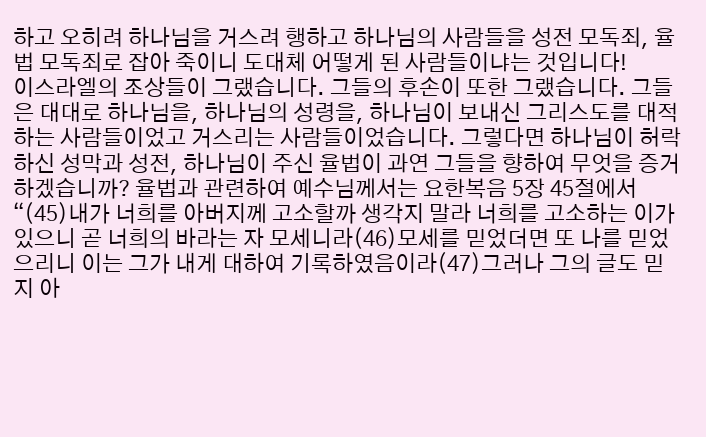하고 오히려 하나님을 거스려 행하고 하나님의 사람들을 성전 모독죄, 율법 모독죄로 잡아 죽이니 도대체 어떻게 된 사람들이냐는 것입니다!
이스라엘의 조상들이 그랬습니다. 그들의 후손이 또한 그랬습니다. 그들은 대대로 하나님을, 하나님의 성령을, 하나님이 보내신 그리스도를 대적하는 사람들이었고 거스리는 사람들이었습니다. 그렇다면 하나님이 허락하신 성막과 성전, 하나님이 주신 율법이 과연 그들을 향하여 무엇을 증거하겠습니까? 율법과 관련하여 예수님께서는 요한복음 5장 45절에서 “(45)내가 너희를 아버지께 고소할까 생각지 말라 너희를 고소하는 이가 있으니 곧 너희의 바라는 자 모세니라(46)모세를 믿었더면 또 나를 믿었으리니 이는 그가 내게 대하여 기록하였음이라(47)그러나 그의 글도 믿지 아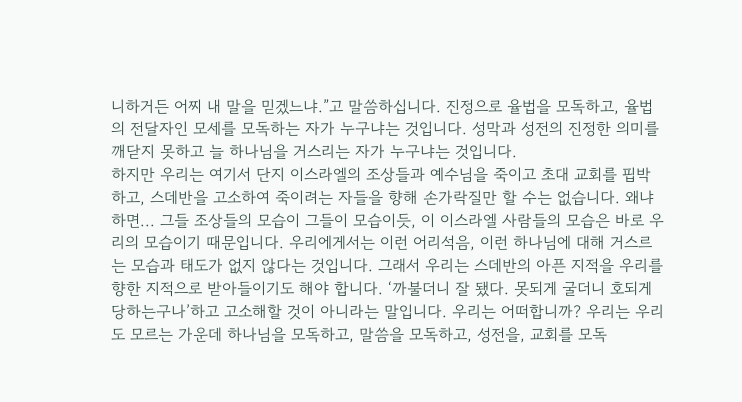니하거든 어찌 내 말을 믿겠느냐.”고 말씀하십니다. 진정으로 율법을 모독하고, 율법의 전달자인 모세를 모독하는 자가 누구냐는 것입니다. 성막과 성전의 진정한 의미를 깨닫지 못하고 늘 하나님을 거스리는 자가 누구냐는 것입니다.
하지만 우리는 여기서 단지 이스라엘의 조상들과 예수님을 죽이고 초대 교회를 핍박하고, 스데반을 고소하여 죽이려는 자들을 향해 손가락질만 할 수는 없습니다. 왜냐하면... 그들 조상들의 모습이 그들이 모습이듯, 이 이스라엘 사람들의 모습은 바로 우리의 모습이기 때문입니다. 우리에게서는 이런 어리석음, 이런 하나님에 대해 거스르는 모습과 태도가 없지 않다는 것입니다. 그래서 우리는 스데반의 아픈 지적을 우리를 향한 지적으로 받아들이기도 해야 합니다. ‘까불더니 잘 됐다. 못되게 굴더니 호되게 당하는구나’하고 고소해할 것이 아니라는 말입니다. 우리는 어떠합니까? 우리는 우리도 모르는 가운데 하나님을 모독하고, 말씀을 모독하고, 성전을, 교회를 모독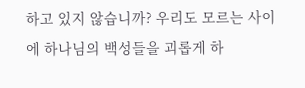하고 있지 않습니까? 우리도 모르는 사이에 하나님의 백성들을 괴롭게 하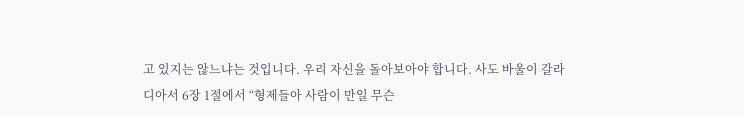고 있지는 않느냐는 것입니다. 우리 자신을 돌아보아야 합니다. 사도 바울이 갈라디아서 6장 1절에서 “형제들아 사람이 만일 무슨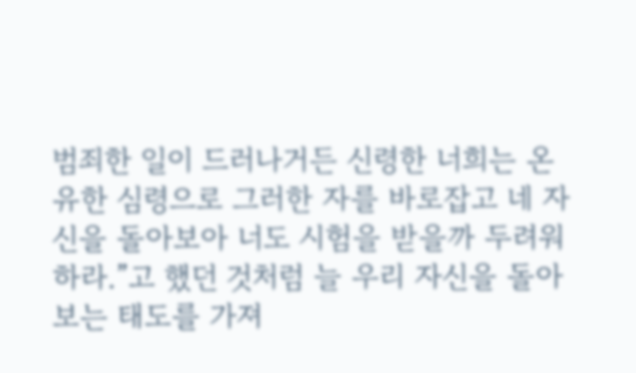범죄한 일이 드러나거든 신령한 너희는 온유한 심령으로 그러한 자를 바로잡고 네 자신을 돌아보아 너도 시험을 받을까 두려워하라.”고 했던 것처럼 늘 우리 자신을 돌아보는 태도를 가져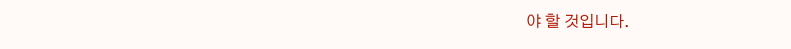야 할 것입니다.